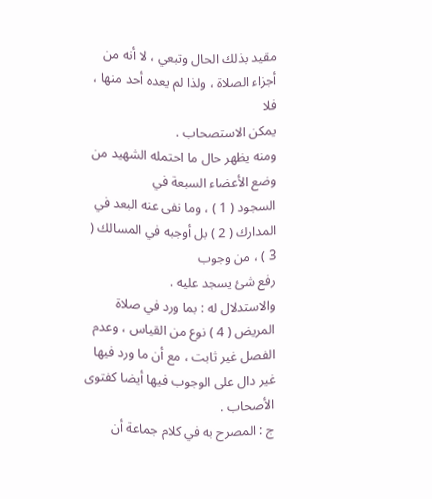مقيد بذلك الحال وتبعي ، لا أنه من أجزاء الصلاة ، ولذا لم يعده أحد منها ، فلا
يمكن الاستصحاب .
ومنه يظهر حال ما احتمله الشهيد من وضع الأعضاء السبعة في
السجود ( 1 ) ، وما نفى عنه البعد في المدارك ( 2 ) بل أوجبه في المسالك ( 3 ) ، من وجوب
رفع شئ يسجد عليه .
والاستدلال له : بما ورد في صلاة المريض ( 4 ) نوع من القياس ، وعدم
الفصل غير ثابت ، مع أن ما ورد فيها غير دال على الوجوب فيها أيضا كفتوى
الأصحاب .
ج : المصرح به في كلام جماعة أن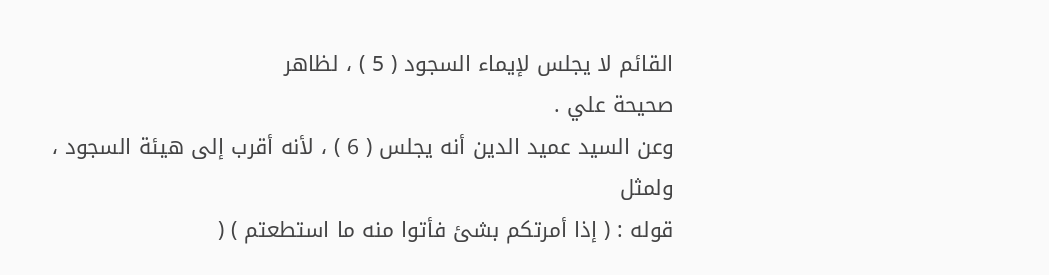القائم لا يجلس لإيماء السجود ( 5 ) ، لظاهر
صحيحة علي .
وعن السيد عميد الدين أنه يجلس ( 6 ) ، لأنه أقرب إلى هيئة السجود ، ولمثل
قوله : ( إذا أمرتكم بشئ فأتوا منه ما استطعتم ) (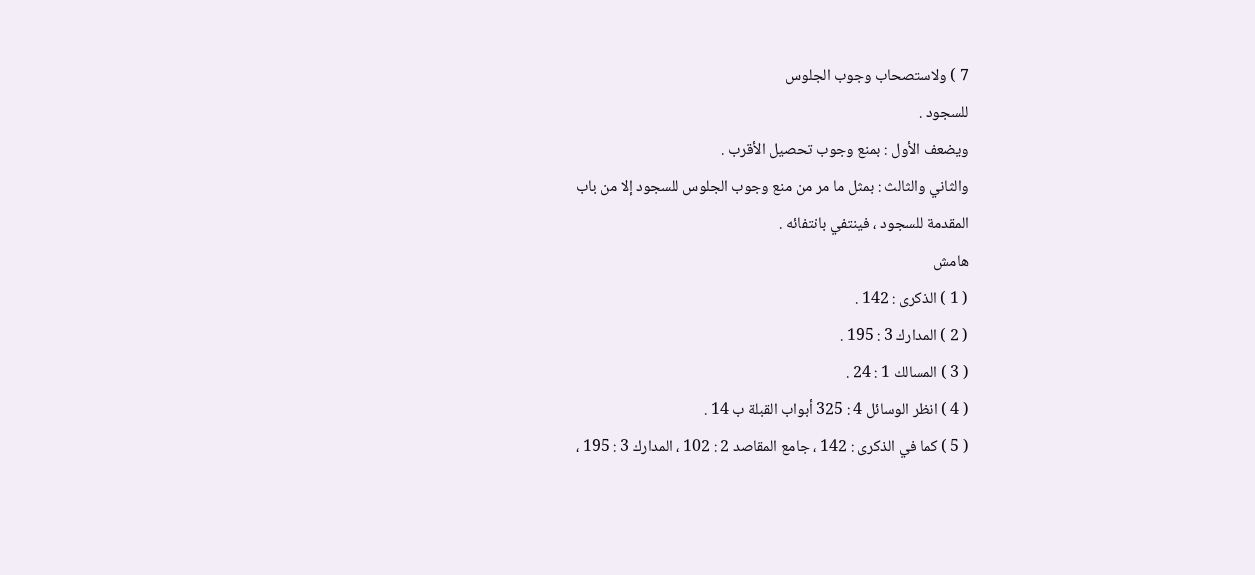7 ) ولاستصحاب وجوب الجلوس
للسجود .
ويضعف الأول : بمنع وجوب تحصيل الأقرب .
والثاني والثالث : بمثل ما مر من منع وجوب الجلوس للسجود إلا من باب
المقدمة للسجود ، فينتفي بانتفائه .
هامش
( 1 ) الذكرى : 142 .
( 2 ) المدارك 3 : 195 .
( 3 ) المسالك 1 : 24 .
( 4 ) انظر الوسائل 4 : 325 أبواب القبلة ب 14 .
( 5 ) كما في الذكرى : 142 ، جامع المقاصد 2 : 102 ، المدارك 3 : 195 ،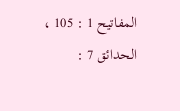المفاتيح 1 : 105 ، الحدائق 7 :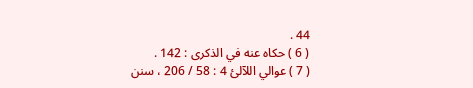44 .
( 6 ) حكاه عنه في الذكرى : 142 .
( 7 ) عوالي اللآلئ 4 : 58 / 206 ، سنن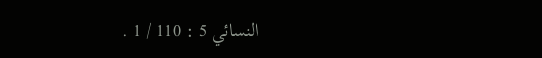النسائي 5 : 110 / 1 .